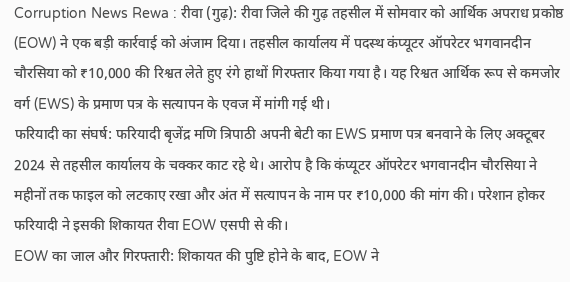Corruption News Rewa : रीवा (गुढ़): रीवा जिले की गुढ़ तहसील में सोमवार को आर्थिक अपराध प्रकोष्ठ (EOW) ने एक बड़ी कार्रवाई को अंजाम दिया। तहसील कार्यालय में पदस्थ कंप्यूटर ऑपरेटर भगवानदीन चौरसिया को ₹10,000 की रिश्वत लेते हुए रंगे हाथों गिरफ्तार किया गया है। यह रिश्वत आर्थिक रूप से कमजोर वर्ग (EWS) के प्रमाण पत्र के सत्यापन के एवज में मांगी गई थी।
फरियादी का संघर्ष: फरियादी बृजेंद्र मणि त्रिपाठी अपनी बेटी का EWS प्रमाण पत्र बनवाने के लिए अक्टूबर 2024 से तहसील कार्यालय के चक्कर काट रहे थे। आरोप है कि कंप्यूटर ऑपरेटर भगवानदीन चौरसिया ने महीनों तक फाइल को लटकाए रखा और अंत में सत्यापन के नाम पर ₹10,000 की मांग की। परेशान होकर फरियादी ने इसकी शिकायत रीवा EOW एसपी से की।
EOW का जाल और गिरफ्तारी: शिकायत की पुष्टि होने के बाद, EOW ने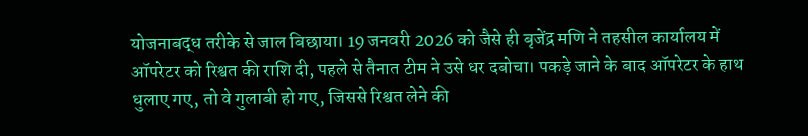योजनाबद्ध तरीके से जाल बिछाया। 19 जनवरी 2026 को जैसे ही बृजेंद्र मणि ने तहसील कार्यालय में ऑपरेटर को रिश्वत की राशि दी, पहले से तैनात टीम ने उसे धर दबोचा। पकड़े जाने के बाद ऑपरेटर के हाथ धुलाए गए, तो वे गुलाबी हो गए, जिससे रिश्वत लेने की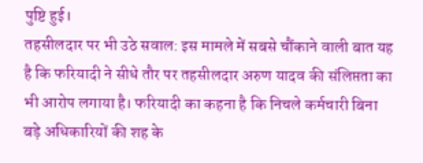पुष्टि हुई।
तहसीलदार पर भी उठे सवाल: इस मामले में सबसे चौंकाने वाली बात यह है कि फरियादी ने सीधे तौर पर तहसीलदार अरुण यादव की संलिप्तता का भी आरोप लगाया है। फरियादी का कहना है कि निचले कर्मचारी बिना बड़े अधिकारियों की शह के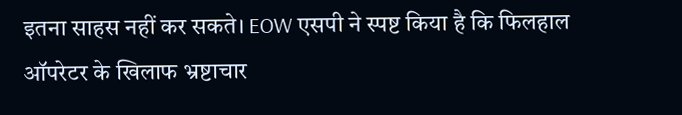इतना साहस नहीं कर सकते। EOW एसपी ने स्पष्ट किया है कि फिलहाल ऑपरेटर के खिलाफ भ्रष्टाचार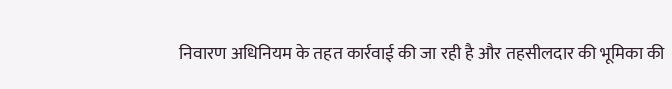निवारण अधिनियम के तहत कार्रवाई की जा रही है और तहसीलदार की भूमिका की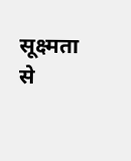सूक्ष्मता से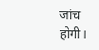जांच होगी।